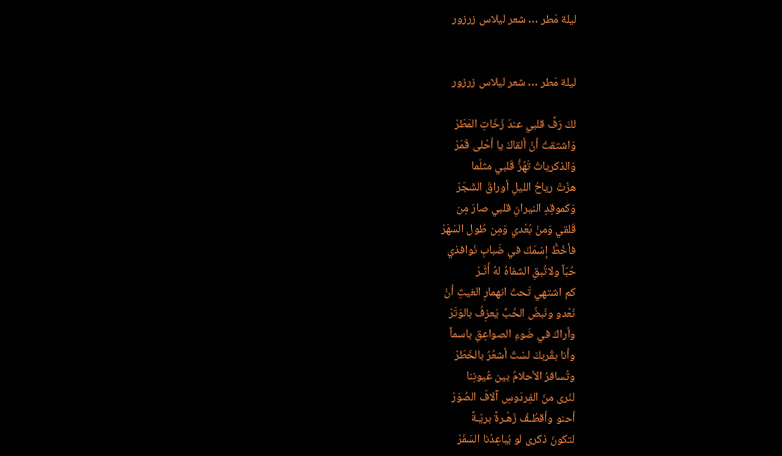ليلة مَطر … شعر ليلاس زرزور


ليلة مَطر … شعر ليلاس زرزور

لكَ رَفَّ قلبي عندَ زَخّاتِ المَطَرْ
وَاشتقتُ أنْ ألقاكَ يا أحْلى قَمَرْ
وَالذكرياتُ تَهُزُّ قَلبي مثلَما
هزّتْ رياحُ الليلِ أوراقَ الشَجَرْ
وَكموقِدِ النيرانِ قلبي صارَ مِن
قَلقي وَمنْ بُعْدي وَمِن طُول السَهَرْ
فأخُطُّ إسْمَكَ في ضَبابِ نَوافذي
حُبّاً ولاتُبقِ الشفاهُ لهُ أَثَـرْ
كم اشتهي تَحتَ انهمارِ الغيثِ أنْ
نَعْدو ونَبضُ الحُبِّ يَعزِفُ بالوَتَرْ
وأراكَ في ضَوءِ الصواعِقِ باسماً
وأنا بقُربكَ لسْتُ أشعُرُ بالخَطَرْ
وتُسافرُ الأحلامُ بين عُيونِنا
لنَرى منَ الفِردَوسِ آلافَ الصُوَرْ
أحنو وأقطُـفُ زَهْـرةً بريّـةً
لتكونَ ذكرى لو يُباعِدُنا السَفَرْ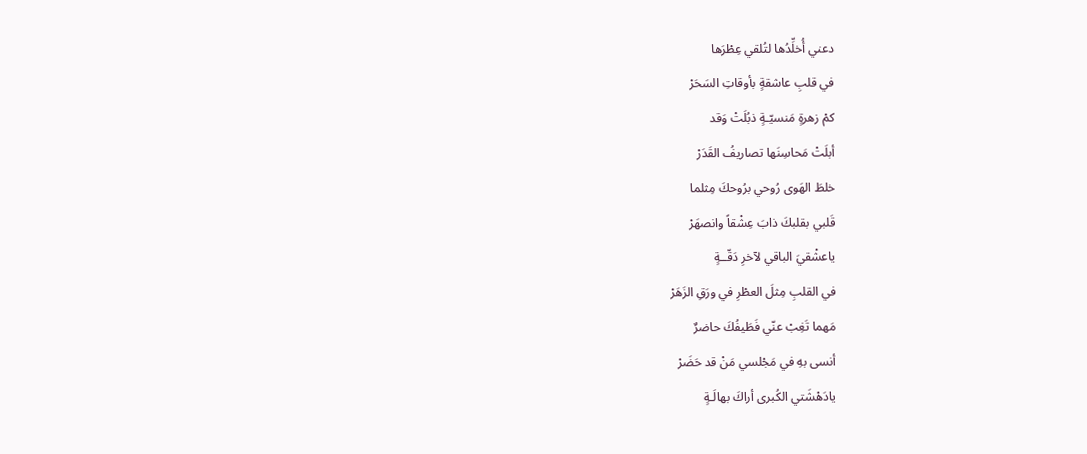دعني أُخلِّدُها لتُلقي عِطْرَها
في قلبِ عاشقةٍ بأوقاتِ السَحَرْ
كمْ زهرةٍ مَنسيّـةٍ ذبُلَتْ وَقد
أبلَتْ مَحاسِنَها تصاريفُ القَدَرْ
خلطَ الهَوى رُوحي برُوحكَ مِثلما
قَلبي بقلبكَ ذابَ عِشْقاً وانصهَرْ
ياعشْقيَ الباقي لآخرِ دَقّــةٍ
في القلبِ مِثلَ العطْرِ في ورَقِ الزَهَرْ
مَهما تَغِبْ عنّي فَطَيفُكَ حاضرٌ
أنسى بهِ في مَجْلسي مَنْ قد حَضَرْ
يادَهْشَتي الكُبرى أراكَ بهالَـةٍ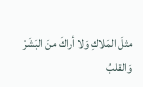مثلَ المَلاكِ وَلا أراكَ منَ البَشَرْ
وَالقلبُ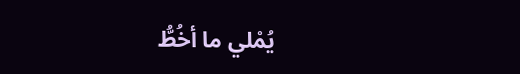يُمْلي ما أخُطُّ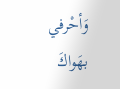وَأحْرفي
بهَواكَ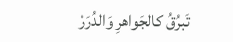تَبرُقُ كالجَواهرِ وَالدُرَرْ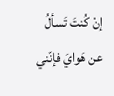إنْ كُنتَ تَسألُ عن هَوايَ فإنّني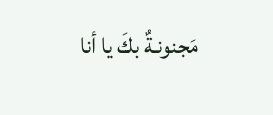مَجنونـةٌ بكَ يا أنا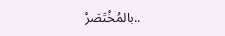..بالمُخْتَصَرْ